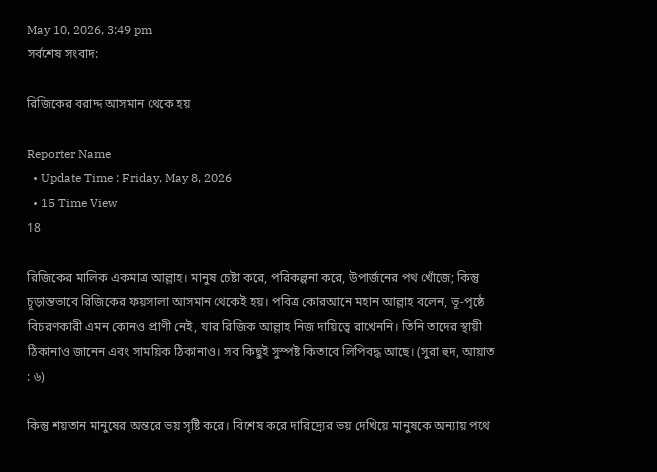May 10, 2026, 3:49 pm
সর্বশেষ সংবাদ:

রিজিকের বরাদ্দ আসমান থেকে হয়

Reporter Name
  • Update Time : Friday, May 8, 2026
  • 15 Time View
18

রিজিকের মালিক একমাত্র আল্লাহ। মানুষ চেষ্টা করে, পরিকল্পনা করে, উপার্জনের পথ খোঁজে; কিন্তু চূড়ান্তভাবে রিজিকের ফয়সালা আসমান থেকেই হয়। পবিত্র কোরআনে মহান আল্লাহ বলেন, ভূ-পৃষ্ঠে বিচরণকারী এমন কোনও প্রাণী নেই, যার রিজিক আল্লাহ নিজ দায়িত্বে রাখেননি। তিনি তাদের স্থায়ী ঠিকানাও জানেন এবং সাময়িক ঠিকানাও। সব কিছুই সুস্পষ্ট কিতাবে লিপিবদ্ধ আছে। (সুরা হুদ, আয়াত : ৬)

কিন্তু শয়তান মানুষের অন্তরে ভয় সৃষ্টি করে। বিশেষ করে দারিদ্র্যের ভয় দেখিয়ে মানুষকে অন্যায় পথে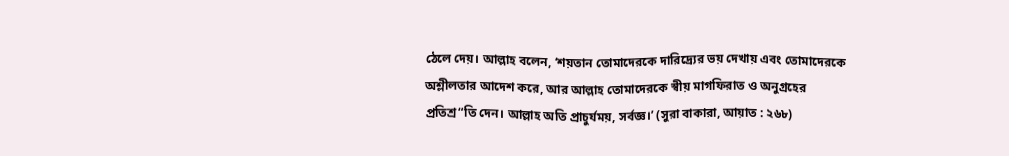ঠেলে দেয়। আল্লাহ বলেন, ‘শয়তান তোমাদেরকে দারিদ্র্যের ভয় দেখায় এবং তোমাদেরকে অশ্লীলতার আদেশ করে, আর আল্লাহ তোমাদেরকে স্বীয় মাগফিরাত ও অনুগ্রহের প্রতিশ্র“তি দেন। আল্লাহ অতি প্রাচুর্যময়, সর্বজ্ঞ।’ (সুরা বাকারা, আয়াত : ২৬৮)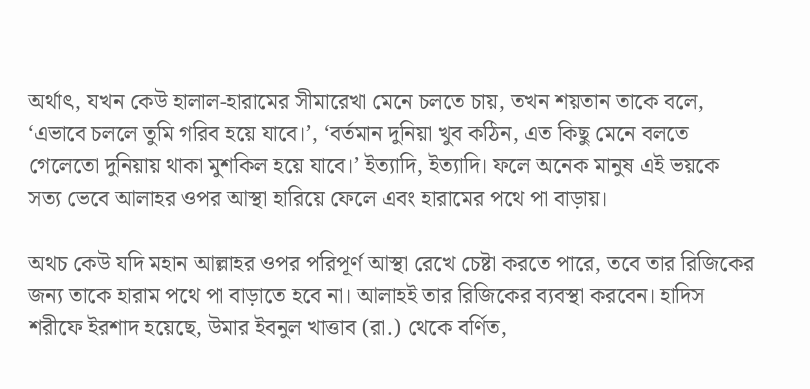অর্থাৎ, যখন কেউ হালাল-হারামের সীমারেখা মেনে চলতে চায়, তখন শয়তান তাকে বলে, ‘এভাবে চললে তুমি গরিব হয়ে যাবে।’, ‘বর্তমান দুনিয়া খুব কঠিন, এত কিছু মেনে বলতে গেলেতো দুনিয়ায় থাকা মুশকিল হয়ে যাবে।’ ইত্যাদি, ইত্যাদি। ফলে অনেক মানুষ এই ভয়কে সত্য ভেবে আলাহর ওপর আস্থা হারিয়ে ফেলে এবং হারামের পথে পা বাড়ায়।

অথচ কেউ যদি মহান আল্লাহর ওপর পরিপূর্ণ আস্থা রেখে চেষ্টা করতে পারে, তবে তার রিজিকের জন্য তাকে হারাম পথে পা বাড়াতে হবে না। আলাহই তার রিজিকের ব্যবস্থা করবেন। হাদিস শরীফে ইরশাদ হয়েছে, উমার ইবনুল খাত্তাব (রা.) থেকে বর্ণিত,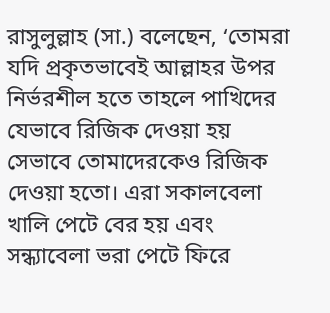রাসুলুল্লাহ (সা.) বলেছেন, ‘তোমরা যদি প্রকৃতভাবেই আল্লাহর উপর নির্ভরশীল হতে তাহলে পাখিদের যেভাবে রিজিক দেওয়া হয় সেভাবে তোমাদেরকেও রিজিক দেওয়া হতো। এরা সকালবেলা খালি পেটে বের হয় এবং সন্ধ্যাবেলা ভরা পেটে ফিরে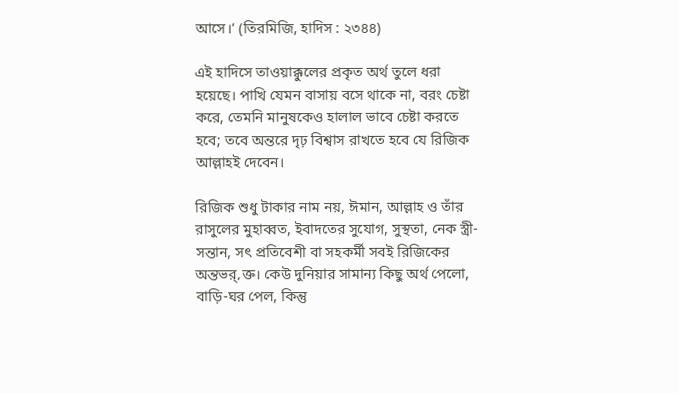আসে।’ (তিরমিজি, হাদিস : ২৩৪৪)

এই হাদিসে তাওয়াক্কুলের প্রকৃত অর্থ তুলে ধরা হয়েছে। পাখি যেমন বাসায় বসে থাকে না, বরং চেষ্টা করে, তেমনি মানুষকেও হালাল ভাবে চেষ্টা করতে হবে; তবে অন্তরে দৃঢ় বিশ্বাস রাখতে হবে যে রিজিক আল্লাহই দেবেন।

রিজিক শুধু টাকার নাম নয়, ঈমান, আল্লাহ ও তাঁর রাসুলের মুহাব্বত, ইবাদতের সুযোগ, সুস্থতা, নেক স্ত্রী-সন্তান, সৎ প্রতিবেশী বা সহকর্মী সবই রিজিকের অন্তভর্‚ক্ত। কেউ দুনিয়ার সামান্য কিছু অর্থ পেলো, বাড়ি-ঘর পেল, কিন্তু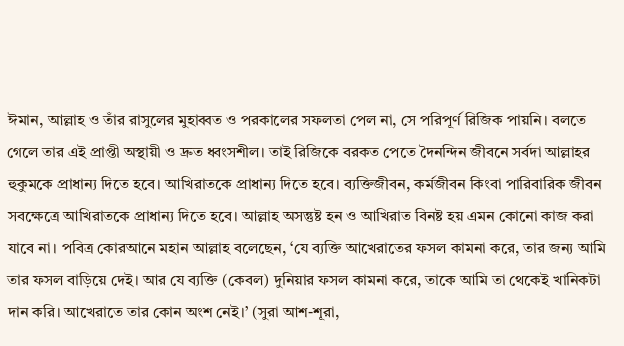ঈমান, আল্লাহ ও তাঁর রাসুলের মুহাব্বত ও পরকালের সফলতা পেল না, সে পরিপূর্ণ রিজিক পায়নি। বলতে গেলে তার এই প্রাপ্তী অস্থায়ী ও দ্রুত ধ্বংসশীল। তাই রিজিকে বরকত পেতে দৈনন্দিন জীবনে সর্বদা আল্লাহর হুকুমকে প্রাধান্য দিতে হবে। আখিরাতকে প্রাধান্য দিতে হবে। ব্যক্তিজীবন, কর্মজীবন কিংবা পারিবারিক জীবন সবক্ষেত্রে আখিরাতকে প্রাধান্য দিতে হবে। আল্লাহ অসন্তুষ্ট হন ও আখিরাত বিনষ্ট হয় এমন কোনো কাজ করা যাবে না। পবিত্র কোরআনে মহান আল্লাহ বলেছেন, ‘যে ব্যক্তি আখেরাতের ফসল কামনা করে, তার জন্য আমি তার ফসল বাড়িয়ে দেই। আর যে ব্যক্তি (কেবল) দুনিয়ার ফসল কামনা করে, তাকে আমি তা থেকেই খানিকটা দান করি। আখেরাতে তার কোন অংশ নেই।’ (সুরা আশ-শূরা,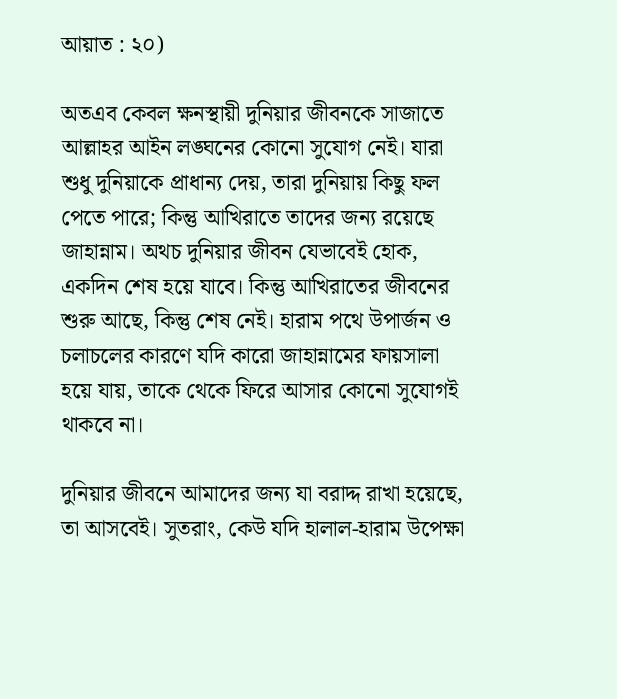আয়াত : ২০)

অতএব কেবল ক্ষনস্থায়ী দুনিয়ার জীবনকে সাজাতে আল্লাহর আইন লঙ্ঘনের কোনো সুযোগ নেই। যারা শুধু দুনিয়াকে প্রাধান্য দেয়, তারা দুনিয়ায় কিছু ফল পেতে পারে; কিন্তু আখিরাতে তাদের জন্য রয়েছে জাহান্নাম। অথচ দুনিয়ার জীবন যেভাবেই হোক, একদিন শেষ হয়ে যাবে। কিন্তু আখিরাতের জীবনের শুরু আছে, কিন্তু শেষ নেই। হারাম পথে উপার্জন ও চলাচলের কারণে যদি কারো জাহান্নামের ফায়সালা হয়ে যায়, তাকে থেকে ফিরে আসার কোনো সুযোগই থাকবে না।

দুনিয়ার জীবনে আমাদের জন্য যা বরাদ্দ রাখা হয়েছে, তা আসবেই। সুতরাং, কেউ যদি হালাল-হারাম উপেক্ষা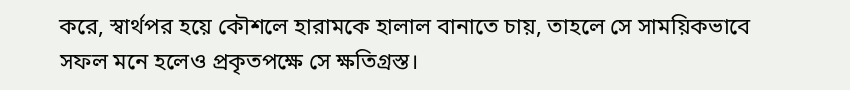করে, স্বার্থপর হয়ে কৌশলে হারামকে হালাল বানাতে চায়, তাহলে সে সাময়িকভাবে সফল মনে হলেও প্রকৃতপক্ষে সে ক্ষতিগ্রস্ত।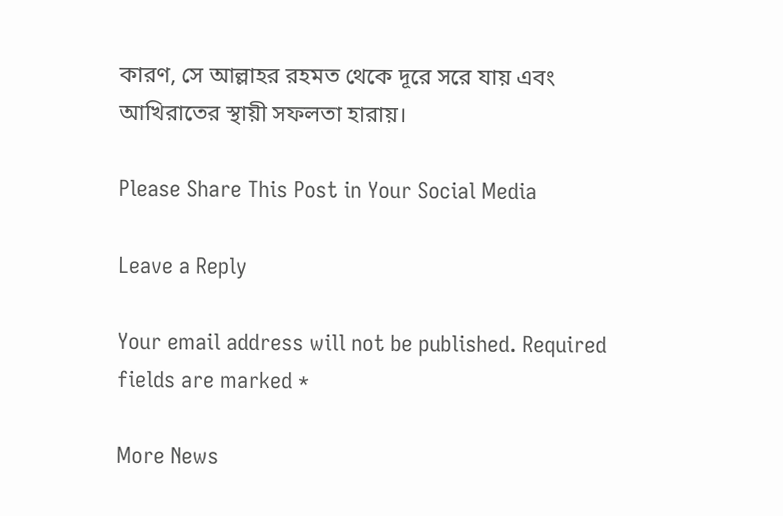কারণ, সে আল্লাহর রহমত থেকে দূরে সরে যায় এবং আখিরাতের স্থায়ী সফলতা হারায়।

Please Share This Post in Your Social Media

Leave a Reply

Your email address will not be published. Required fields are marked *

More News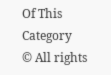Of This Category
© All rights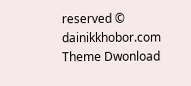reserved © dainikkhobor.com
Theme Dwonload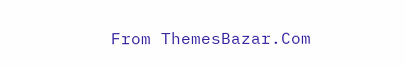From ThemesBazar.Com